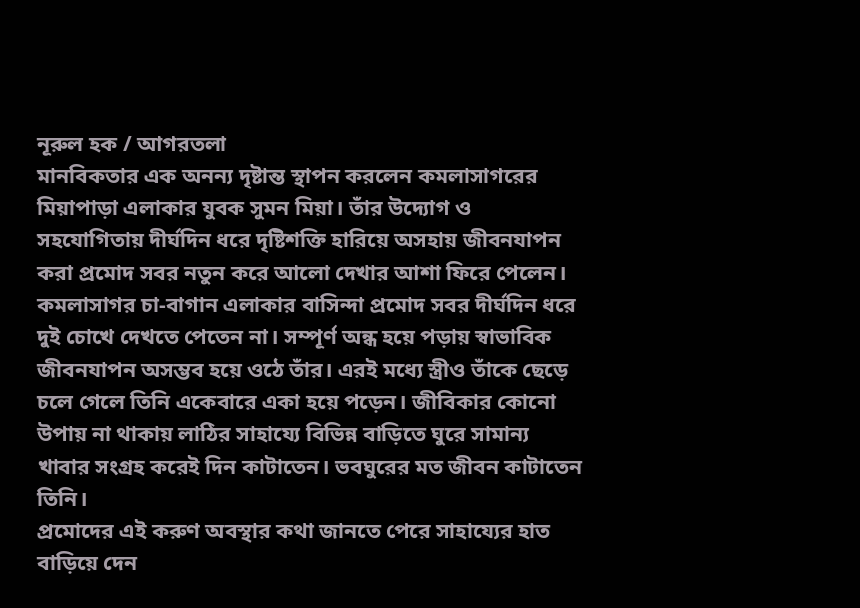নূরুল হক / আগরতলা
মানবিকতার এক অনন্য দৃষ্টান্ত স্থাপন করলেন কমলাসাগরের মিয়াপাড়া এলাকার যুবক সুমন মিয়া। তাঁর উদ্যোগ ও সহযোগিতায় দীর্ঘদিন ধরে দৃষ্টিশক্তি হারিয়ে অসহায় জীবনযাপন করা প্রমোদ সবর নতুন করে আলো দেখার আশা ফিরে পেলেন।
কমলাসাগর চা-বাগান এলাকার বাসিন্দা প্রমোদ সবর দীর্ঘদিন ধরে দুই চোখে দেখতে পেতেন না। সম্পূর্ণ অন্ধ হয়ে পড়ায় স্বাভাবিক জীবনযাপন অসম্ভব হয়ে ওঠে তাঁর। এরই মধ্যে স্ত্রীও তাঁকে ছেড়ে চলে গেলে তিনি একেবারে একা হয়ে পড়েন। জীবিকার কোনো উপায় না থাকায় লাঠির সাহায্যে বিভিন্ন বাড়িতে ঘুরে সামান্য খাবার সংগ্রহ করেই দিন কাটাতেন। ভবঘুরের মত জীবন কাটাতেন তিনি।
প্রমোদের এই করুণ অবস্থার কথা জানতে পেরে সাহায্যের হাত বাড়িয়ে দেন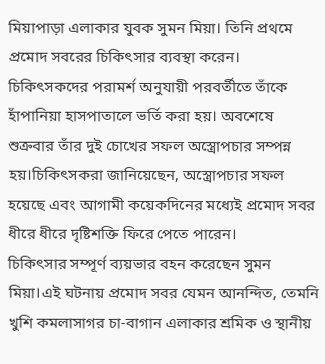মিয়াপাড়া এলাকার যুবক সুমন মিয়া। তিনি প্রথমে প্রমোদ সবরের চিকিৎসার ব্যবস্থা করেন। চিকিৎসকদের পরামর্শ অনুযায়ী পরবর্তীতে তাঁকে হাঁপানিয়া হাসপাতালে ভর্তি করা হয়। অবশেষে শুক্রবার তাঁর দুই চোখের সফল অস্ত্রোপচার সম্পন্ন হয়।চিকিৎসকরা জানিয়েছেন, অস্ত্রোপচার সফল হয়েছে এবং আগামী কয়েকদিনের মধ্যেই প্রমোদ সবর ধীরে ধীরে দৃষ্টিশক্তি ফিরে পেতে পারেন।
চিকিৎসার সম্পূর্ণ ব্যয়ভার বহন করেছেন সুমন মিয়া।এই ঘটনায় প্রমোদ সবর যেমন আনন্দিত, তেমনি খুশি কমলাসাগর চা-বাগান এলাকার শ্রমিক ও স্থানীয়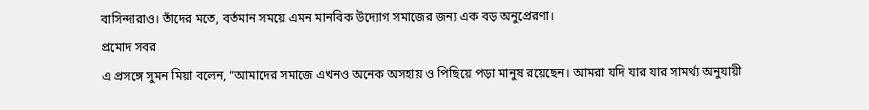বাসিন্দারাও। তাঁদের মতে, বর্তমান সময়ে এমন মানবিক উদ্যোগ সমাজের জন্য এক বড় অনুপ্রেরণা।
প্রমোদ সবর
এ প্রসঙ্গে সুমন মিয়া বলেন, “আমাদের সমাজে এখনও অনেক অসহায় ও পিছিয়ে পড়া মানুষ রয়েছেন। আমরা যদি যার যার সামর্থ্য অনুযায়ী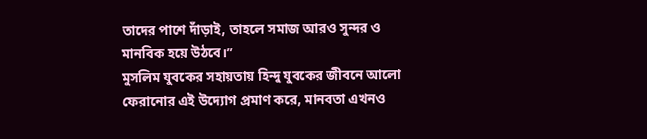তাদের পাশে দাঁড়াই, তাহলে সমাজ আরও সুন্দর ও মানবিক হয়ে উঠবে।”
মুসলিম যুবকের সহায়তায় হিন্দু যুবকের জীবনে আলো ফেরানোর এই উদ্যোগ প্রমাণ করে, মানবতা এখনও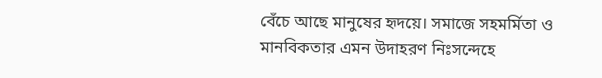বেঁচে আছে মানুষের হৃদয়ে। সমাজে সহমর্মিতা ও মানবিকতার এমন উদাহরণ নিঃসন্দেহে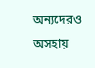অন্যদেরও অসহায়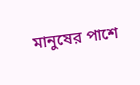মানুষের পাশে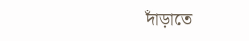দাঁড়াতে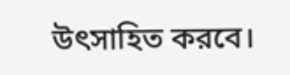উৎসাহিত করবে।